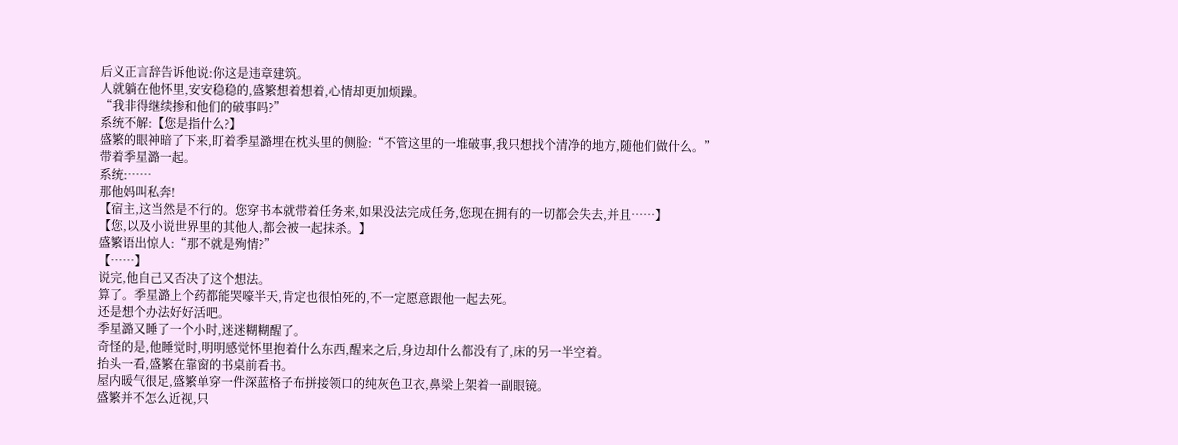后义正言辞告诉他说:你这是违章建筑。
人就躺在他怀里,安安稳稳的,盛繁想着想着,心情却更加烦躁。
“我非得继续掺和他们的破事吗?”
系统不解:【您是指什么?】
盛繁的眼神暗了下来,盯着季星潞埋在枕头里的侧脸:“不管这里的一堆破事,我只想找个清净的地方,随他们做什么。”
带着季星潞一起。
系统:……
那他妈叫私奔!
【宿主,这当然是不行的。您穿书本就带着任务来,如果没法完成任务,您现在拥有的一切都会失去,并且……】
【您,以及小说世界里的其他人,都会被一起抹杀。】
盛繁语出惊人:“那不就是殉情?”
【……】
说完,他自己又否决了这个想法。
算了。季星潞上个药都能哭嚎半天,肯定也很怕死的,不一定愿意跟他一起去死。
还是想个办法好好活吧。
季星潞又睡了一个小时,迷迷糊糊醒了。
奇怪的是,他睡觉时,明明感觉怀里抱着什么东西,醒来之后,身边却什么都没有了,床的另一半空着。
抬头一看,盛繁在靠窗的书桌前看书。
屋内暖气很足,盛繁单穿一件深蓝格子布拼接领口的纯灰色卫衣,鼻梁上架着一副眼镜。
盛繁并不怎么近视,只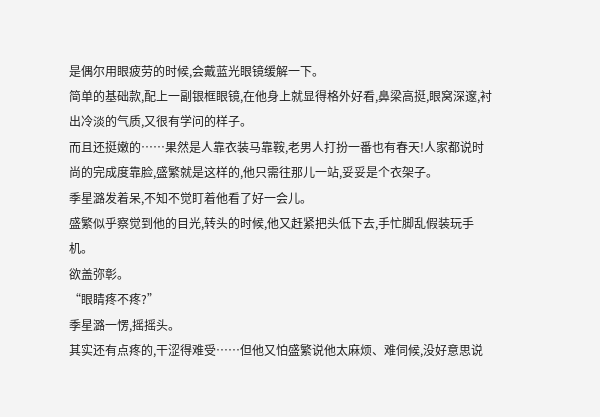是偶尔用眼疲劳的时候,会戴蓝光眼镜缓解一下。
简单的基础款,配上一副银框眼镜,在他身上就显得格外好看,鼻梁高挺,眼窝深邃,衬出冷淡的气质,又很有学问的样子。
而且还挺嫩的……果然是人靠衣装马靠鞍,老男人打扮一番也有春天!人家都说时尚的完成度靠脸,盛繁就是这样的,他只需往那儿一站,妥妥是个衣架子。
季星潞发着呆,不知不觉盯着他看了好一会儿。
盛繁似乎察觉到他的目光,转头的时候,他又赶紧把头低下去,手忙脚乱假装玩手机。
欲盖弥彰。
“眼睛疼不疼?”
季星潞一愣,摇摇头。
其实还有点疼的,干涩得难受……但他又怕盛繁说他太麻烦、难伺候,没好意思说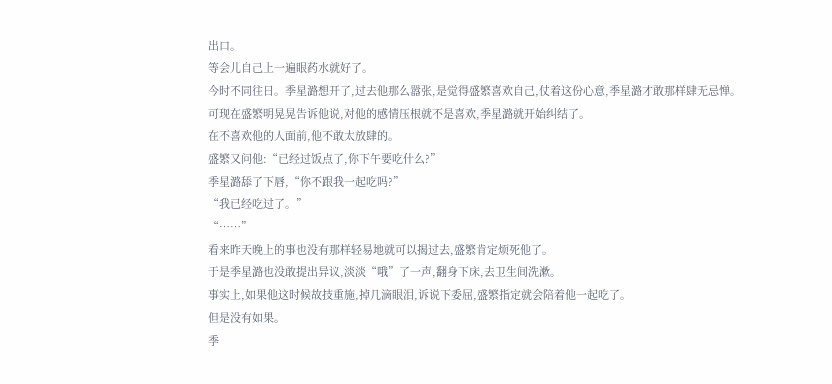出口。
等会儿自己上一遍眼药水就好了。
今时不同往日。季星潞想开了,过去他那么嚣张,是觉得盛繁喜欢自己,仗着这份心意,季星潞才敢那样肆无忌惮。
可现在盛繁明晃晃告诉他说,对他的感情压根就不是喜欢,季星潞就开始纠结了。
在不喜欢他的人面前,他不敢太放肆的。
盛繁又问他:“已经过饭点了,你下午要吃什么?”
季星潞舔了下唇,“你不跟我一起吃吗?”
“我已经吃过了。”
“……”
看来昨天晚上的事也没有那样轻易地就可以揭过去,盛繁肯定烦死他了。
于是季星潞也没敢提出异议,淡淡“哦”了一声,翻身下床,去卫生间洗漱。
事实上,如果他这时候故技重施,掉几滴眼泪,诉说下委屈,盛繁指定就会陪着他一起吃了。
但是没有如果。
季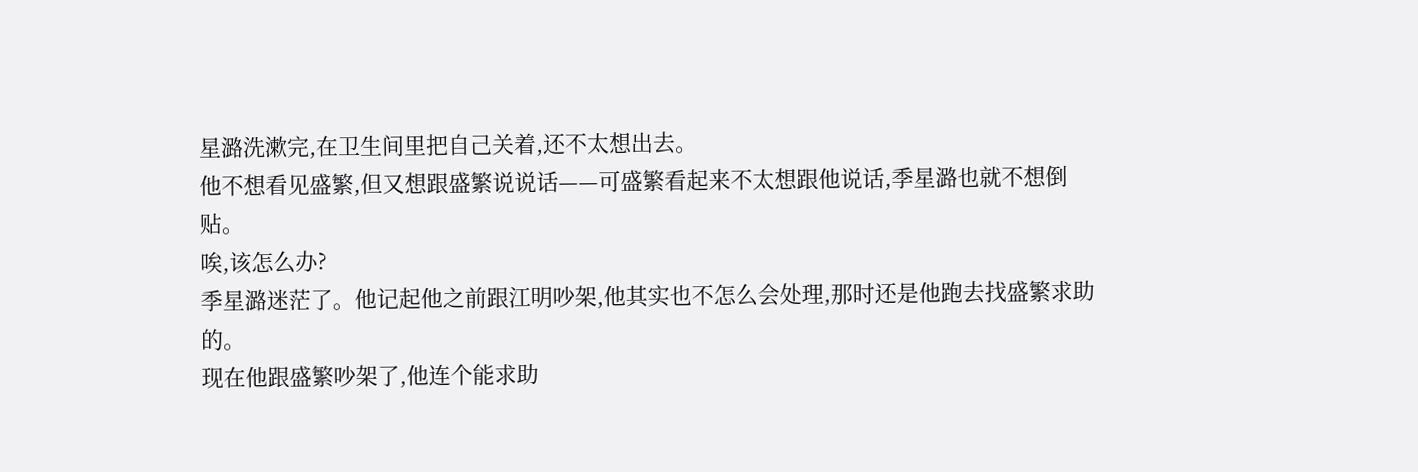星潞洗漱完,在卫生间里把自己关着,还不太想出去。
他不想看见盛繁,但又想跟盛繁说说话——可盛繁看起来不太想跟他说话,季星潞也就不想倒贴。
唉,该怎么办?
季星潞迷茫了。他记起他之前跟江明吵架,他其实也不怎么会处理,那时还是他跑去找盛繁求助的。
现在他跟盛繁吵架了,他连个能求助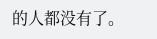的人都没有了。